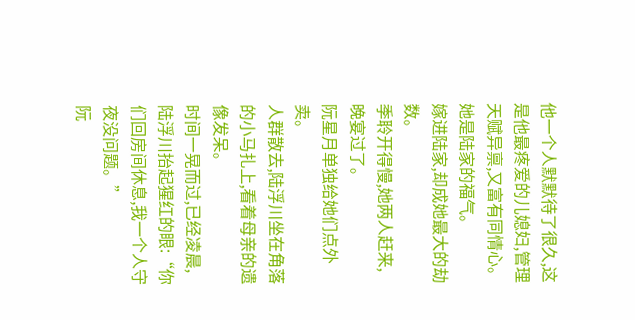他一个人默默待了很久,这是他最疼爱的儿媳妇,管理天赋异禀,又富有同情心。
她是陆家的福气。
嫁进陆家,却成她最大的劫数。
季聆开得慢,她两人赶来,晚宴过了。
阮星月单独给她们点外卖。
人群散去,陆浮川坐在角落的小马扎上,看着母亲的遗像发呆。
时间一晃而过,已经凌晨,陆浮川抬起猩红的眼:“你们回房间休息,我一个人守夜没问题。”
阮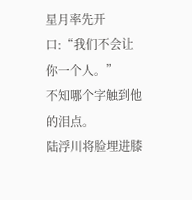星月率先开口:“我们不会让你一个人。”
不知哪个字触到他的泪点。
陆浮川将脸埋进膝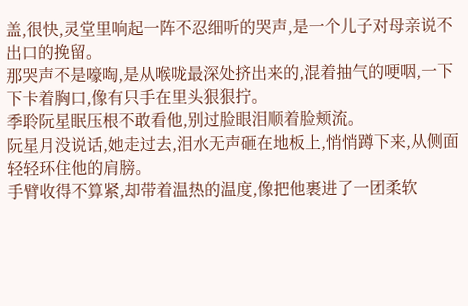盖,很快,灵堂里响起一阵不忍细听的哭声,是一个儿子对母亲说不出口的挽留。
那哭声不是嚎啕,是从喉咙最深处挤出来的,混着抽气的哽咽,一下下卡着胸口,像有只手在里头狠狠拧。
季聆阮星眠压根不敢看他,别过脸眼泪顺着脸颊流。
阮星月没说话,她走过去,泪水无声砸在地板上,悄悄蹲下来,从侧面轻轻环住他的肩膀。
手臂收得不算紧,却带着温热的温度,像把他裹进了一团柔软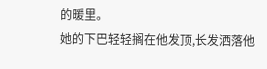的暖里。
她的下巴轻轻搁在他发顶,长发洒落他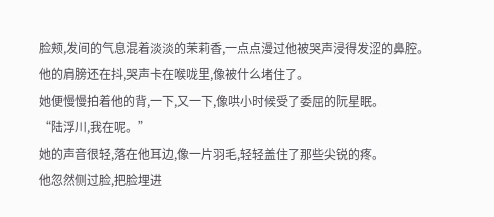脸颊,发间的气息混着淡淡的茉莉香,一点点漫过他被哭声浸得发涩的鼻腔。
他的肩膀还在抖,哭声卡在喉咙里,像被什么堵住了。
她便慢慢拍着他的背,一下,又一下,像哄小时候受了委屈的阮星眠。
“陆浮川,我在呢。”
她的声音很轻,落在他耳边,像一片羽毛,轻轻盖住了那些尖锐的疼。
他忽然侧过脸,把脸埋进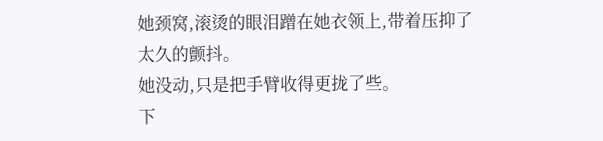她颈窝,滚烫的眼泪蹭在她衣领上,带着压抑了太久的颤抖。
她没动,只是把手臂收得更拢了些。
下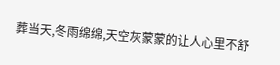葬当天,冬雨绵绵,天空灰蒙蒙的让人心里不舒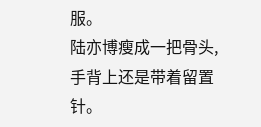服。
陆亦博瘦成一把骨头,手背上还是带着留置针。